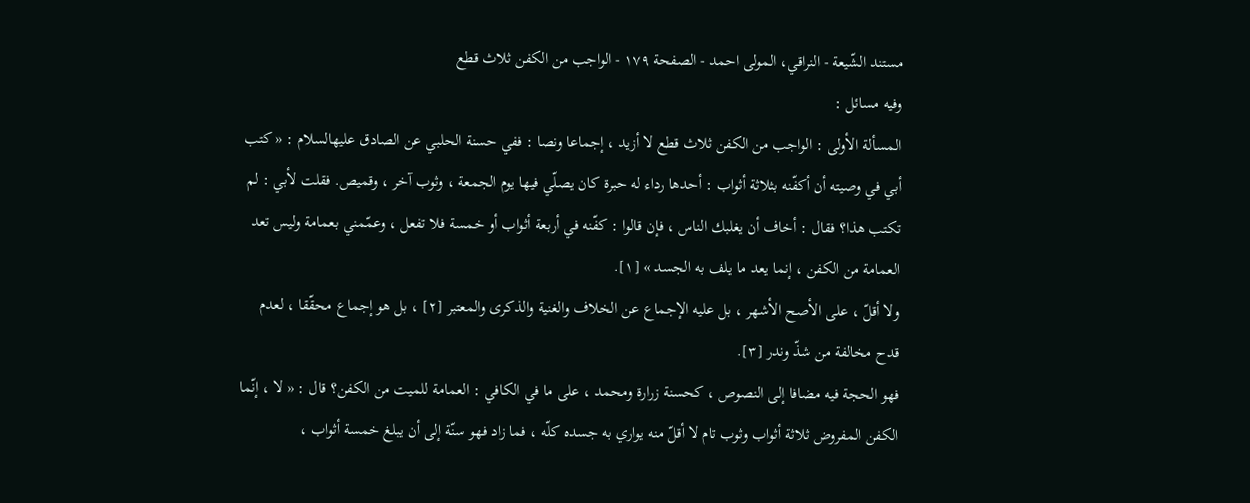مستند الشّيعة - النراقي، المولى احمد - الصفحة ١٧٩ - الواجب من الكفن ثلاث قطع
وفيه مسائل :
المسألة الأولى : الواجب من الكفن ثلاث قطع لا أزيد ، إجماعا ونصا : ففي حسنة الحلبي عن الصادق عليهالسلام : « كتب أبي في وصيته أن أكفّنه بثلاثة أثواب : أحدها رداء له حبرة كان يصلّي فيها يوم الجمعة ، وثوب آخر ، وقميص. فقلت لأبي : لم تكتب هذا؟ فقال : أخاف أن يغلبك الناس ، فإن قالوا : كفّنه في أربعة أثواب أو خمسة فلا تفعل ، وعمّمني بعمامة وليس تعد العمامة من الكفن ، إنما يعد ما يلف به الجسد » [١].
ولا أقلّ ، على الأصح الأشهر ، بل عليه الإجماع عن الخلاف والغنية والذكرى والمعتبر [٢] ، بل هو إجماع محقّقا ، لعدم قدح مخالفة من شذّ وندر [٣].
فهو الحجة فيه مضافا إلى النصوص ، كحسنة زرارة ومحمد ، على ما في الكافي : العمامة للميت من الكفن؟ قال : « لا ، إنّما الكفن المفروض ثلاثة أثواب وثوب تام لا أقلّ منه يواري به جسده كلّه ، فما زاد فهو سنّة إلى أن يبلغ خمسة أثواب ،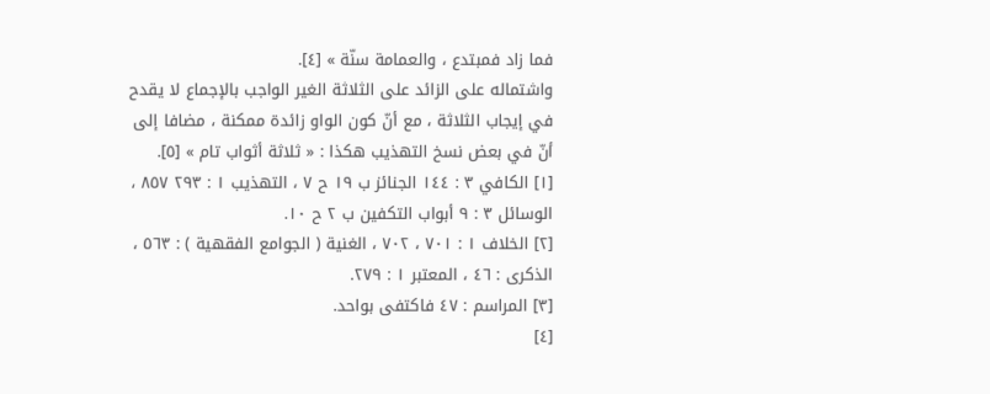فما زاد فمبتدع ، والعمامة سنّة » [٤].
واشتماله على الزائد على الثلاثة الغير الواجب بالإجماع لا يقدح في إيجاب الثلاثة ، مع أنّ كون الواو زائدة ممكنة ، مضافا إلى أنّ في بعض نسخ التهذيب هكذا : « ثلاثة أثواب تام » [٥].
[١] الكافي ٣ : ١٤٤ الجنائز ب ١٩ ح ٧ ، التهذيب ١ : ٢٩٣ ٨٥٧ ، الوسائل ٣ : ٩ أبواب التكفين ب ٢ ح ١٠.
[٢] الخلاف ١ : ٧٠١ ، ٧٠٢ ، الغنية ( الجوامع الفقهية ) : ٥٦٣ ، الذكرى : ٤٦ ، المعتبر ١ : ٢٧٩.
[٣] المراسم : ٤٧ فاكتفى بواحد.
[٤]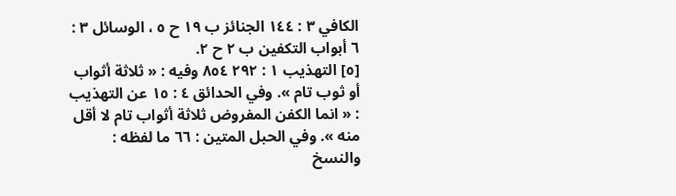الكافي ٣ : ١٤٤ الجنائز ب ١٩ ح ٥ ، الوسائل ٣ : ٦ أبواب التكفين ب ٢ ح ٢.
[٥] التهذيب ١ : ٢٩٢ ٨٥٤ وفيه : « ثلاثة أثواب أو ثوب تام ». وفي الحدائق ٤ : ١٥ عن التهذيب : « انما الكفن المفروض ثلاثة أثواب تام لا أقل منه ». وفي الحبل المتين : ٦٦ ما لفظه : والنسخ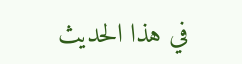في هذا الحديث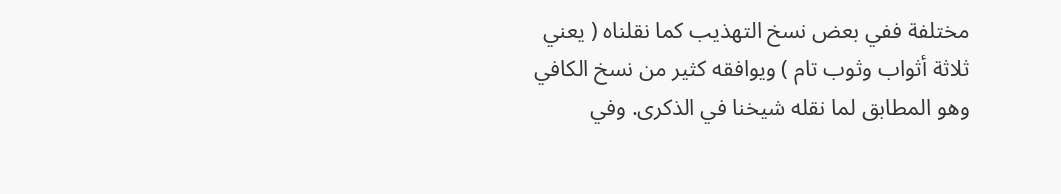مختلفة ففي بعض نسخ التهذيب كما نقلناه ( يعني ثلاثة أثواب وثوب تام ) ويوافقه كثير من نسخ الكافي وهو المطابق لما نقله شيخنا في الذكرى. وفي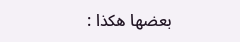بعضها هكذا :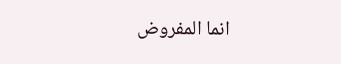انما المفروض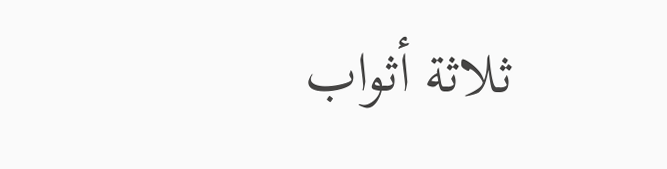ثلاثة أثواب